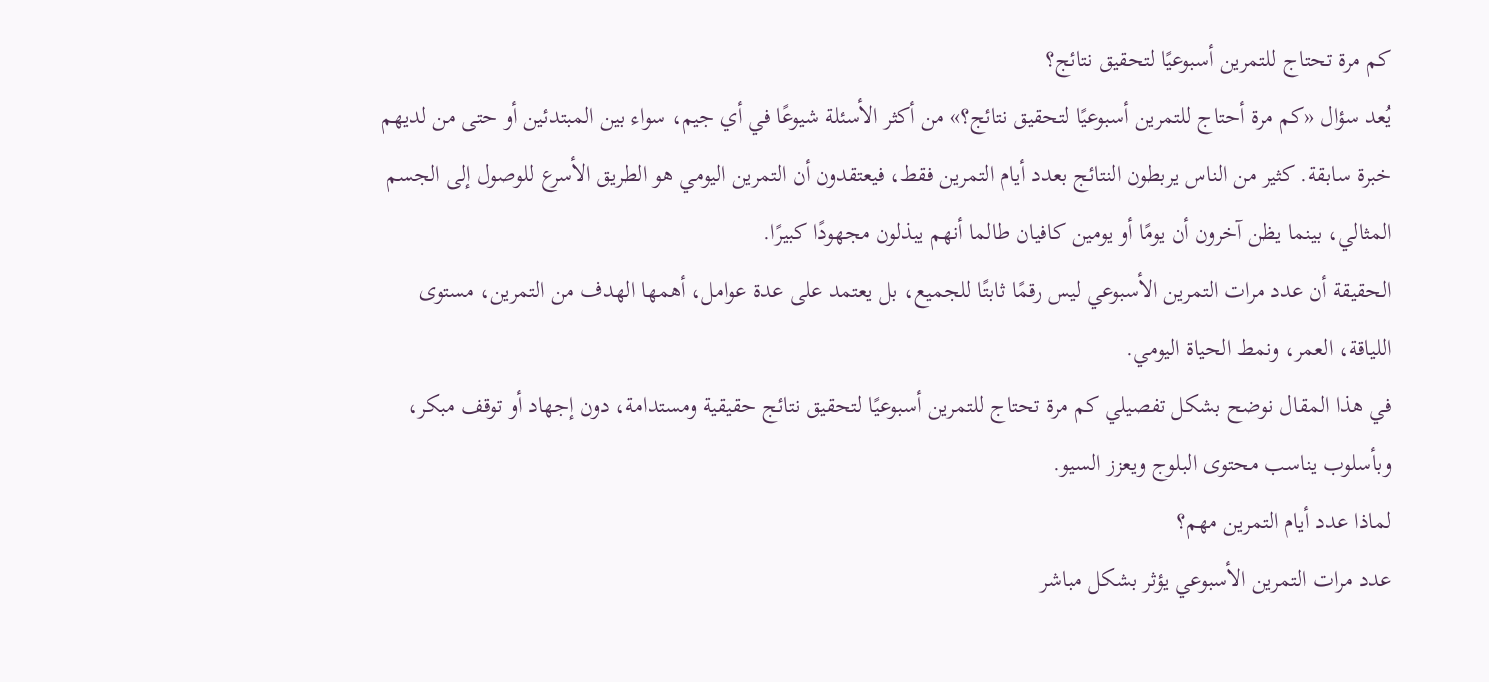كم مرة تحتاج للتمرين أسبوعيًا لتحقيق نتائج؟
يُعد سؤال «كم مرة أحتاج للتمرين أسبوعيًا لتحقيق نتائج؟» من أكثر الأسئلة شيوعًا في أي جيم، سواء بين المبتدئين أو حتى من لديهم خبرة سابقة. كثير من الناس يربطون النتائج بعدد أيام التمرين فقط، فيعتقدون أن التمرين اليومي هو الطريق الأسرع للوصول إلى الجسم المثالي، بينما يظن آخرون أن يومًا أو يومين كافيان طالما أنهم يبذلون مجهودًا كبيرًا.
الحقيقة أن عدد مرات التمرين الأسبوعي ليس رقمًا ثابتًا للجميع، بل يعتمد على عدة عوامل، أهمها الهدف من التمرين، مستوى اللياقة، العمر، ونمط الحياة اليومي.
في هذا المقال نوضح بشكل تفصيلي كم مرة تحتاج للتمرين أسبوعيًا لتحقيق نتائج حقيقية ومستدامة، دون إجهاد أو توقف مبكر، وبأسلوب يناسب محتوى البلوج ويعزز السيو.
لماذا عدد أيام التمرين مهم؟
عدد مرات التمرين الأسبوعي يؤثر بشكل مباشر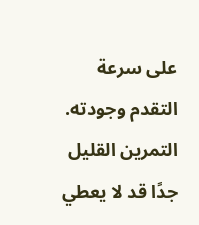على سرعة التقدم وجودته. التمرين القليل جدًا قد لا يعطي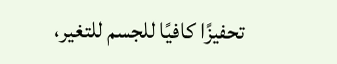تحفيزًا كافيًا للجسم للتغير،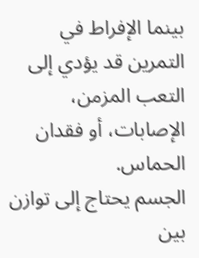بينما الإفراط في التمرين قد يؤدي إلى التعب المزمن، الإصابات، أو فقدان الحماس.
الجسم يحتاج إلى توازن بين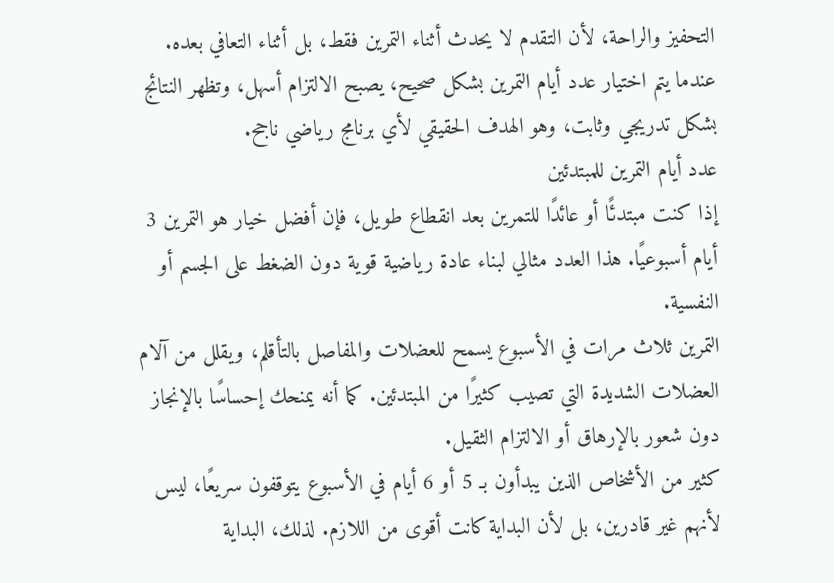التحفيز والراحة، لأن التقدم لا يحدث أثناء التمرين فقط، بل أثناء التعافي بعده.
عندما يتم اختيار عدد أيام التمرين بشكل صحيح، يصبح الالتزام أسهل، وتظهر النتائج بشكل تدريجي وثابت، وهو الهدف الحقيقي لأي برنامج رياضي ناجح.
عدد أيام التمرين للمبتدئين
إذا كنت مبتدئًا أو عائدًا للتمرين بعد انقطاع طويل، فإن أفضل خيار هو التمرين 3 أيام أسبوعيًا. هذا العدد مثالي لبناء عادة رياضية قوية دون الضغط على الجسم أو النفسية.
التمرين ثلاث مرات في الأسبوع يسمح للعضلات والمفاصل بالتأقلم، ويقلل من آلام العضلات الشديدة التي تصيب كثيرًا من المبتدئين. كما أنه يمنحك إحساسًا بالإنجاز دون شعور بالإرهاق أو الالتزام الثقيل.
كثير من الأشخاص الذين يبدأون بـ 5 أو 6 أيام في الأسبوع يتوقفون سريعًا، ليس لأنهم غير قادرين، بل لأن البداية كانت أقوى من اللازم. لذلك، البداية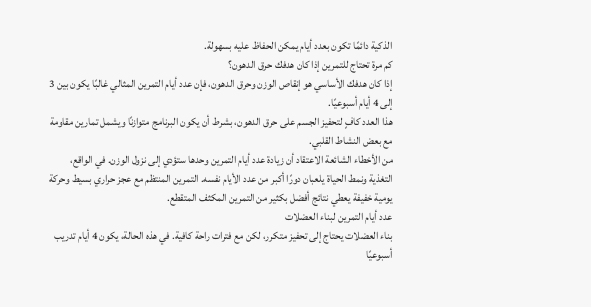الذكية دائمًا تكون بعدد أيام يمكن الحفاظ عليه بسهولة.
كم مرة تحتاج للتمرين إذا كان هدفك حرق الدهون؟
إذا كان هدفك الأساسي هو إنقاص الوزن وحرق الدهون، فإن عدد أيام التمرين المثالي غالبًا يكون بين 3 إلى 4 أيام أسبوعيًا.
هذا العدد كافٍ لتحفيز الجسم على حرق الدهون، بشرط أن يكون البرنامج متوازنًا ويشمل تمارين مقاومة مع بعض النشاط القلبي.
من الأخطاء الشائعة الاعتقاد أن زيادة عدد أيام التمرين وحدها ستؤدي إلى نزول الوزن. في الواقع، التغذية ونمط الحياة يلعبان دورًا أكبر من عدد الأيام نفسه. التمرين المنتظم مع عجز حراري بسيط وحركة يومية خفيفة يعطي نتائج أفضل بكثير من التمرين المكثف المتقطع.
عدد أيام التمرين لبناء العضلات
بناء العضلات يحتاج إلى تحفيز متكرر، لكن مع فترات راحة كافية. في هذه الحالة، يكون 4 أيام تدريب أسبوعيًا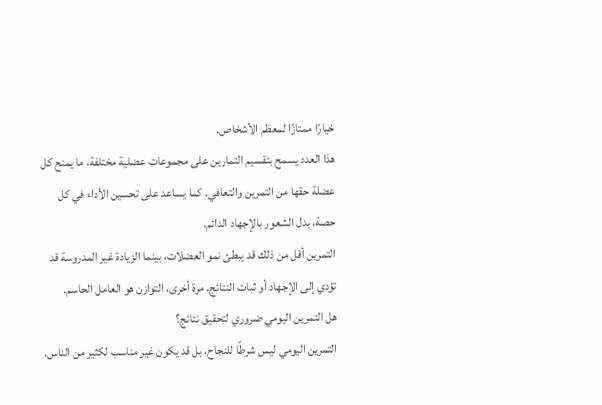خيارًا ممتازًا لمعظم الأشخاص.
هذا العدد يسمح بتقسيم التمارين على مجموعات عضلية مختلفة، ما يمنح كل عضلة حقها من التمرين والتعافي. كما يساعد على تحسين الأداء في كل حصة، بدل الشعور بالإجهاد الدائم.
التمرين أقل من ذلك قد يبطئ نمو العضلات، بينما الزيادة غير المدروسة قد تؤدي إلى الإجهاد أو ثبات النتائج. مرة أخرى، التوازن هو العامل الحاسم.
هل التمرين اليومي ضروري لتحقيق نتائج؟
التمرين اليومي ليس شرطًا للنجاح، بل قد يكون غير مناسب لكثير من الناس.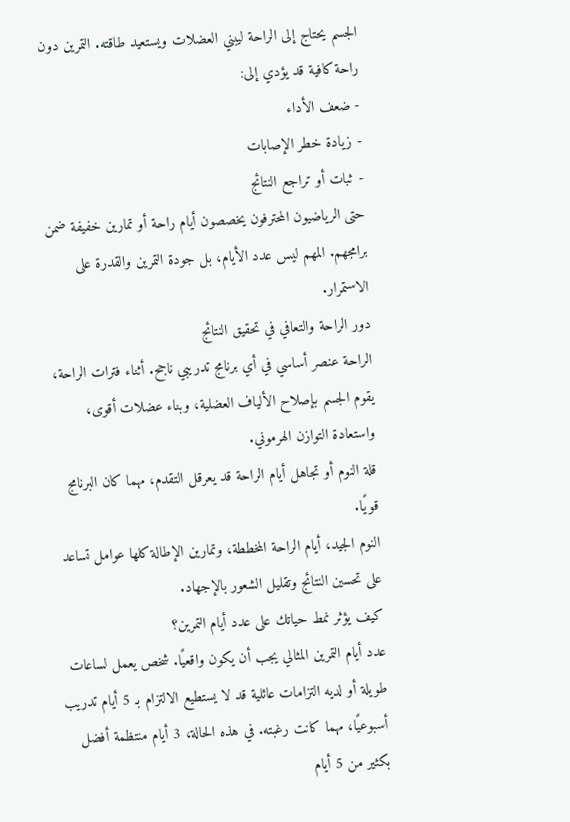الجسم يحتاج إلى الراحة ليبني العضلات ويستعيد طاقته. التمرين دون راحة كافية قد يؤدي إلى:
- ضعف الأداء
- زيادة خطر الإصابات
- ثبات أو تراجع النتائج
حتى الرياضيون المحترفون يخصصون أيام راحة أو تمارين خفيفة ضمن برامجهم. المهم ليس عدد الأيام، بل جودة التمرين والقدرة على الاستمرار.
دور الراحة والتعافي في تحقيق النتائج
الراحة عنصر أساسي في أي برنامج تدريبي ناجح. أثناء فترات الراحة، يقوم الجسم بإصلاح الألياف العضلية، وبناء عضلات أقوى، واستعادة التوازن الهرموني.
قلة النوم أو تجاهل أيام الراحة قد يعرقل التقدم، مهما كان البرنامج قويًا.
النوم الجيد، أيام الراحة المخططة، وتمارين الإطالة كلها عوامل تساعد على تحسين النتائج وتقليل الشعور بالإجهاد.
كيف يؤثر نمط حياتك على عدد أيام التمرين؟
عدد أيام التمرين المثالي يجب أن يكون واقعيًا. شخص يعمل لساعات طويلة أو لديه التزامات عائلية قد لا يستطيع الالتزام بـ 5 أيام تدريب أسبوعيًا، مهما كانت رغبته. في هذه الحالة، 3 أيام منتظمة أفضل بكثير من 5 أيام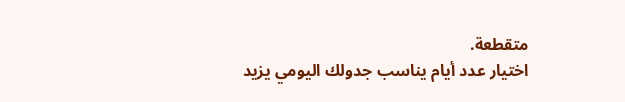متقطعة.
اختيار عدد أيام يناسب جدولك اليومي يزيد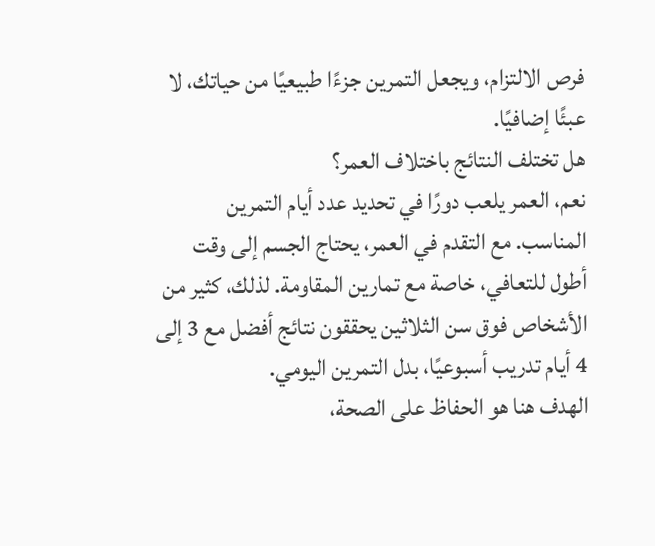فرص الالتزام، ويجعل التمرين جزءًا طبيعيًا من حياتك، لا عبئًا إضافيًا.
هل تختلف النتائج باختلاف العمر؟
نعم، العمر يلعب دورًا في تحديد عدد أيام التمرين المناسب. مع التقدم في العمر، يحتاج الجسم إلى وقت أطول للتعافي، خاصة مع تمارين المقاومة. لذلك، كثير من الأشخاص فوق سن الثلاثين يحققون نتائج أفضل مع 3 إلى 4 أيام تدريب أسبوعيًا، بدل التمرين اليومي.
الهدف هنا هو الحفاظ على الصحة،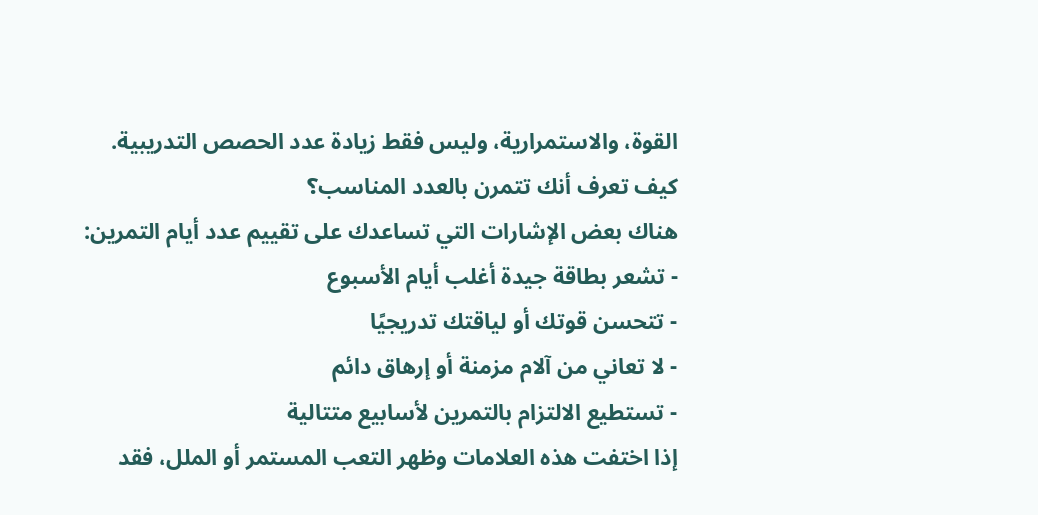القوة، والاستمرارية، وليس فقط زيادة عدد الحصص التدريبية.
كيف تعرف أنك تتمرن بالعدد المناسب؟
هناك بعض الإشارات التي تساعدك على تقييم عدد أيام التمرين:
- تشعر بطاقة جيدة أغلب أيام الأسبوع
- تتحسن قوتك أو لياقتك تدريجيًا
- لا تعاني من آلام مزمنة أو إرهاق دائم
- تستطيع الالتزام بالتمرين لأسابيع متتالية
إذا اختفت هذه العلامات وظهر التعب المستمر أو الملل، فقد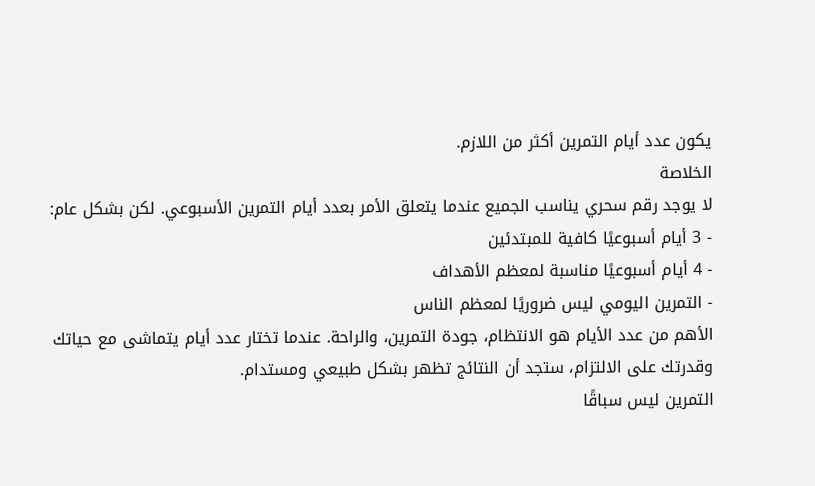يكون عدد أيام التمرين أكثر من اللازم.
الخلاصة
لا يوجد رقم سحري يناسب الجميع عندما يتعلق الأمر بعدد أيام التمرين الأسبوعي. لكن بشكل عام:
- 3 أيام أسبوعيًا كافية للمبتدئين
- 4 أيام أسبوعيًا مناسبة لمعظم الأهداف
- التمرين اليومي ليس ضروريًا لمعظم الناس
الأهم من عدد الأيام هو الانتظام، جودة التمرين، والراحة. عندما تختار عدد أيام يتماشى مع حياتك وقدرتك على الالتزام، ستجد أن النتائج تظهر بشكل طبيعي ومستدام.
التمرين ليس سباقًا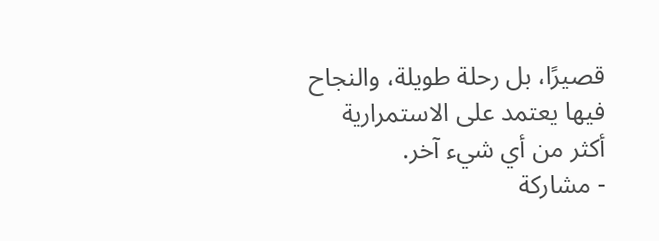قصيرًا، بل رحلة طويلة، والنجاح فيها يعتمد على الاستمرارية أكثر من أي شيء آخر.
- مشاركة